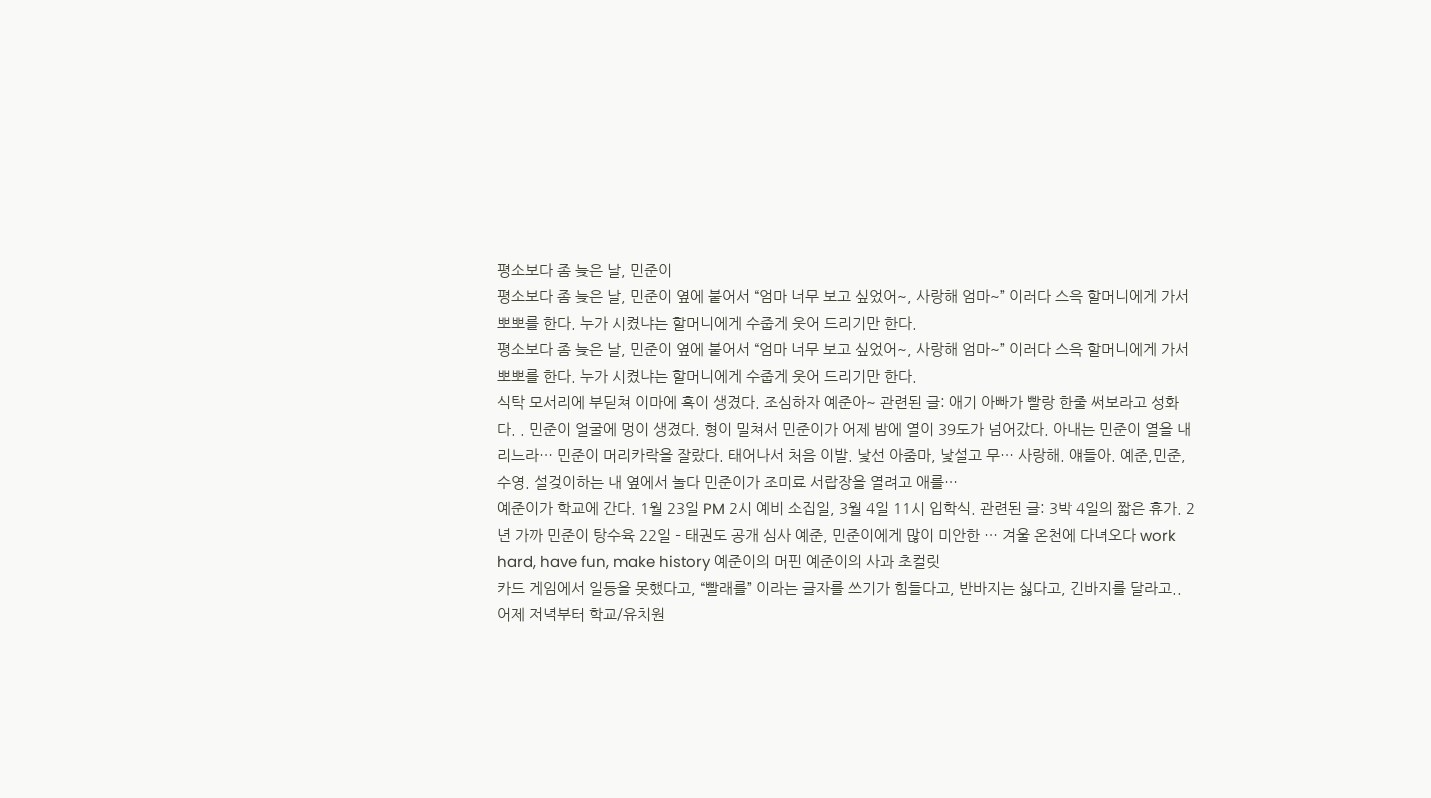평소보다 좀 늦은 날, 민준이
평소보다 좀 늦은 날, 민준이 옆에 붙어서 “엄마 너무 보고 싶었어~, 사랑해 엄마~” 이러다 스윽 할머니에게 가서 뽀뽀를 한다. 누가 시켰냐는 할머니에게 수줍게 웃어 드리기만 한다.
평소보다 좀 늦은 날, 민준이 옆에 붙어서 “엄마 너무 보고 싶었어~, 사랑해 엄마~” 이러다 스윽 할머니에게 가서 뽀뽀를 한다. 누가 시켰냐는 할머니에게 수줍게 웃어 드리기만 한다.
식탁 모서리에 부딛쳐 이마에 혹이 생겼다. 조심하자 예준아~ 관련된 글: 애기 아빠가 빨랑 한줄 써보라고 성화다. . 민준이 얼굴에 멍이 생겼다. 형이 밀쳐서 민준이가 어제 밤에 열이 39도가 넘어갔다. 아내는 민준이 열을 내리느라… 민준이 머리카락을 잘랐다. 태어나서 처음 이발. 낯선 아줌마, 낯설고 무… 사랑해. 얘들아. 예준,민준,수영. 설겆이하는 내 옆에서 놀다 민준이가 조미료 서랍장을 열려고 애를…
예준이가 학교에 간다. 1월 23일 PM 2시 예비 소집일, 3월 4일 11시 입학식. 관련된 글: 3박 4일의 짧은 휴가. 2년 가까 민준이 탕수육 22일 – 태권도 공개 심사 예준, 민준이에게 많이 미안한 … 겨울 온천에 다녀오다 work hard, have fun, make history 예준이의 머핀 예준이의 사과 초컬릿
카드 게임에서 일등을 못했다고, “빨래를” 이라는 글자를 쓰기가 힘들다고, 반바지는 싫다고, 긴바지를 달라고.. 어제 저녁부터 학교/유치원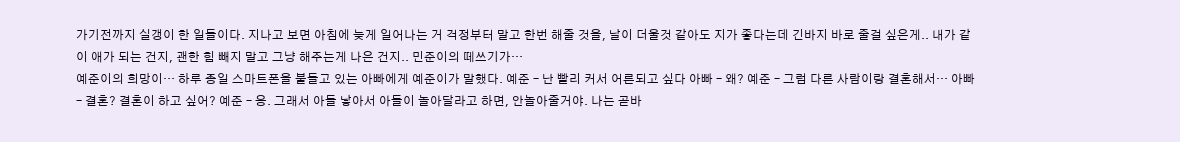가기전까지 실갱이 한 일들이다. 지나고 보면 아침에 늦게 일어나는 거 걱정부터 말고 한번 해줄 것을, 날이 더울것 같아도 지가 좋다는데 긴바지 바로 줄걸 싶은게.. 내가 같이 애가 되는 건지, 괜한 힘 빼지 말고 그냥 해주는게 나은 건지.. 민준이의 떼쓰기가…
예준이의 희망이… 하루 종일 스마트폰을 붙들고 있는 아빠에게 예준이가 말했다. 예준 – 난 빨리 커서 어른되고 싶다 아빠 – 왜? 예준 – 그럼 다른 사람이랑 결혼해서… 아빠 – 결혼? 결혼이 하고 싶어? 예준 – 응. 그래서 아들 낳아서 아들이 놀아달라고 하면, 안놀아줄거야. 나는 곧바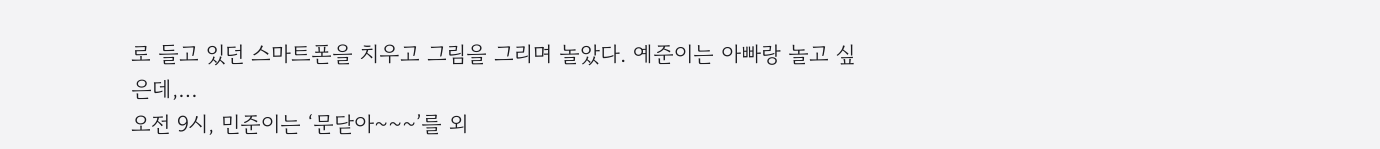로 들고 있던 스마트폰을 치우고 그림을 그리며 놀았다. 예준이는 아빠랑 놀고 싶은데,…
오전 9시, 민준이는 ‘문닫아~~~’를 외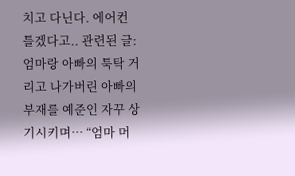치고 다닌다. 에어컨 틀겠다고.. 관련된 글: 엄마랑 아빠의 툭탁 거리고 나가버린 아빠의 부재를 예준인 자꾸 상기시키며… “엄마 머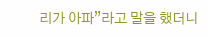리가 아파”라고 말을 했더니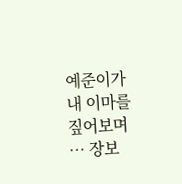예준이가 내 이마를 짚어보며 … 장보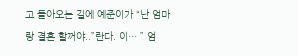고 돌아오는 길에 예준이가 “난 엄마랑 결혼 할꺼야..”란다. 이… ” 엄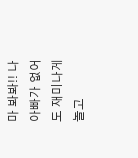마 봐봐!! 나 아빠가 없어도 재미나게 놀고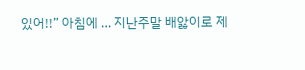있어!!” 아침에 … 지난주말 배앓이로 제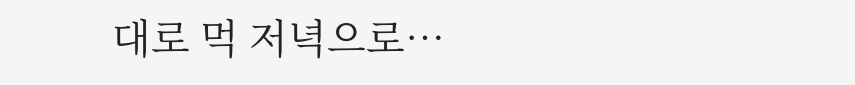대로 먹 저녁으로…